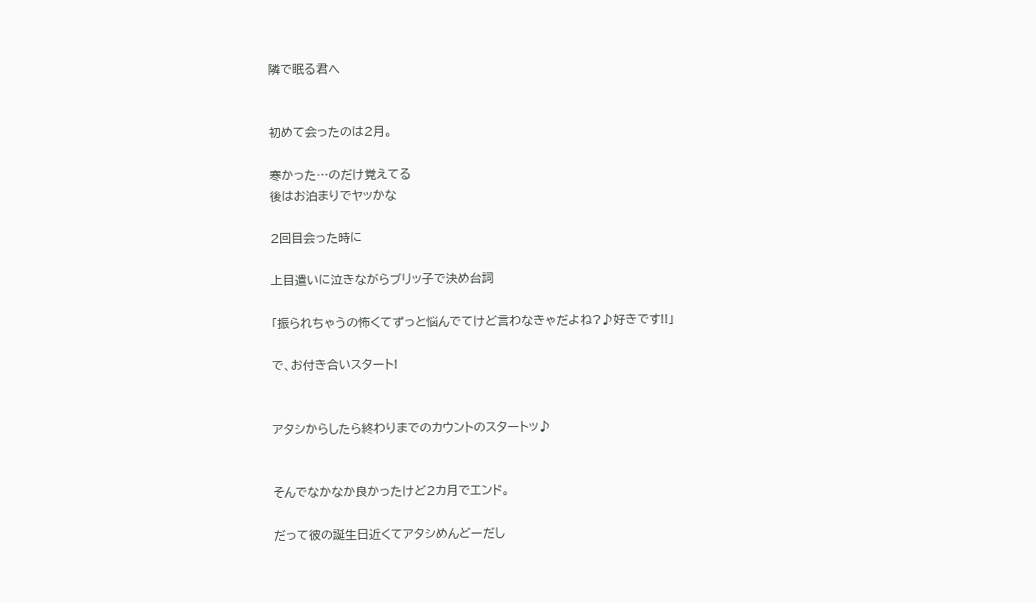隣で眠る君へ


初めて会ったのは2月。

寒かった…のだけ覚えてる
後はお泊まりでヤッかな

2回目会った時に

上目遣いに泣きながらブリッ子で決め台詞

「振られちゃうの怖くてずっと悩んでてけど言わなきゃだよね?♪好きです!!」

で、お付き合いスタート!


アタシからしたら終わりまでのカウントのスタートッ♪


そんでなかなか良かったけど2カ月でエンド。

だって彼の誕生日近くてアタシめんどーだし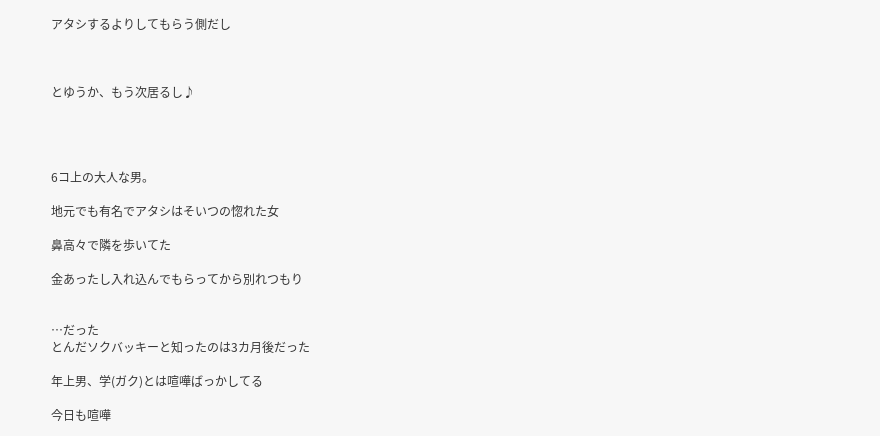アタシするよりしてもらう側だし



とゆうか、もう次居るし♪




6コ上の大人な男。

地元でも有名でアタシはそいつの惚れた女

鼻高々で隣を歩いてた

金あったし入れ込んでもらってから別れつもり


…だった
とんだソクバッキーと知ったのは3カ月後だった

年上男、学(ガク)とは喧嘩ばっかしてる

今日も喧嘩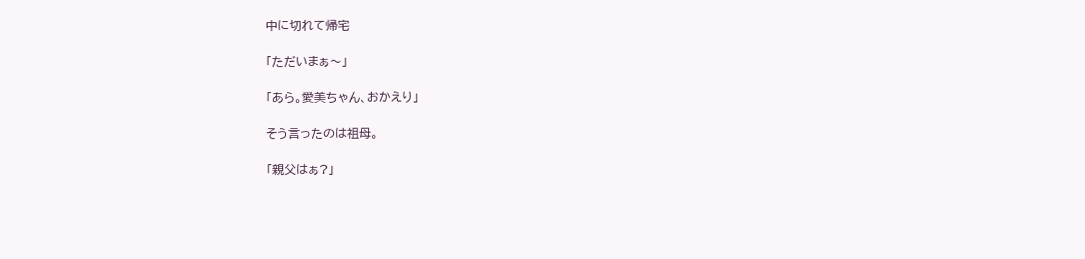中に切れて帰宅

「ただいまぁ〜」

「あら。愛美ちゃん、おかえり」

そう言ったのは祖母。

「親父はぁ?」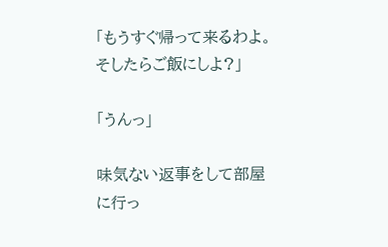「もうすぐ帰って来るわよ。そしたらご飯にしよ?」

「うんっ」

味気ない返事をして部屋に行っ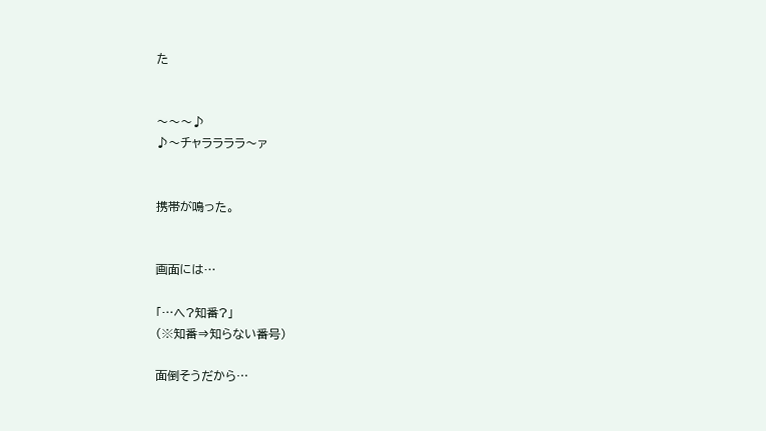た


〜〜〜♪
♪〜チャララララ〜ァ


携帯が鳴った。


画面には…

「…へ?知番?」
(※知番⇒知らない番号)

面倒そうだから…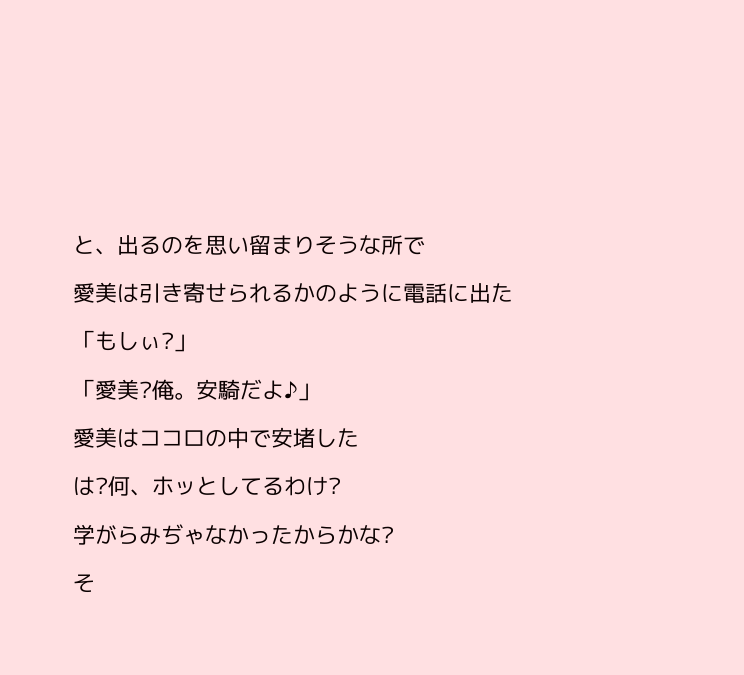と、出るのを思い留まりそうな所で

愛美は引き寄せられるかのように電話に出た

「もしぃ?」

「愛美?俺。安騎だよ♪」

愛美はココロの中で安堵した

は?何、ホッとしてるわけ?

学がらみぢゃなかったからかな?

そ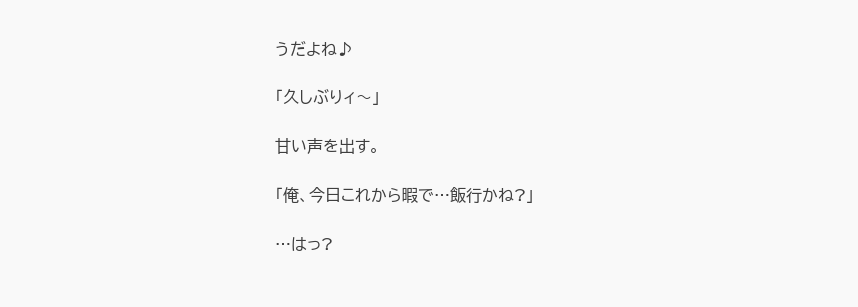うだよね♪

「久しぶりィ〜」

甘い声を出す。

「俺、今日これから暇で…飯行かね?」

…はっ?